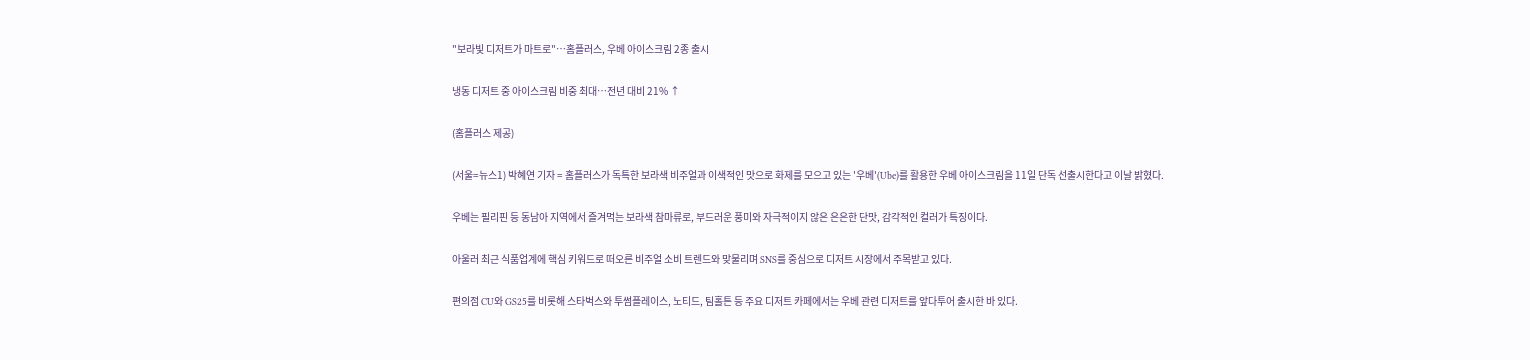"보라빛 디저트가 마트로"…홈플러스, 우베 아이스크림 2종 출시

냉동 디저트 중 아이스크림 비중 최대…전년 대비 21% ↑

(홈플러스 제공)

(서울=뉴스1) 박혜연 기자 = 홈플러스가 독특한 보라색 비주얼과 이색적인 맛으로 화제를 모으고 있는 '우베'(Ube)를 활용한 우베 아이스크림을 11일 단독 선출시한다고 이날 밝혔다.

우베는 필리핀 등 동남아 지역에서 즐겨먹는 보라색 참마류로, 부드러운 풍미와 자극적이지 않은 은은한 단맛, 감각적인 컬러가 특징이다.

아울러 최근 식품업계에 핵심 키워드로 떠오른 비주얼 소비 트렌드와 맞물리며 SNS를 중심으로 디저트 시장에서 주목받고 있다.

편의점 CU와 GS25를 비롯해 스타벅스와 투썸플레이스, 노티드, 팀홀튼 등 주요 디저트 카페에서는 우베 관련 디저트를 앞다투어 출시한 바 있다.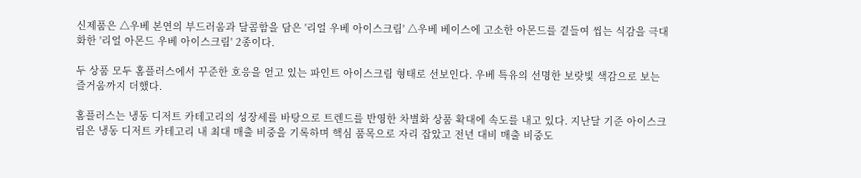신제품은 △우베 본연의 부드러움과 달콤함을 담은 '리얼 우베 아이스크림' △우베 베이스에 고소한 아몬드를 곁들여 씹는 식감을 극대화한 '리얼 아몬드 우베 아이스크림' 2종이다.

두 상품 모두 홈플러스에서 꾸준한 호응을 얻고 있는 파인트 아이스크림 형태로 선보인다. 우베 특유의 선명한 보랏빛 색감으로 보는 즐거움까지 더했다.

홈플러스는 냉동 디저트 카테고리의 성장세를 바탕으로 트렌드를 반영한 차별화 상품 확대에 속도를 내고 있다. 지난달 기준 아이스크림은 냉동 디저트 카테고리 내 최대 매출 비중을 기록하며 핵심 품목으로 자리 잡았고 전년 대비 매출 비중도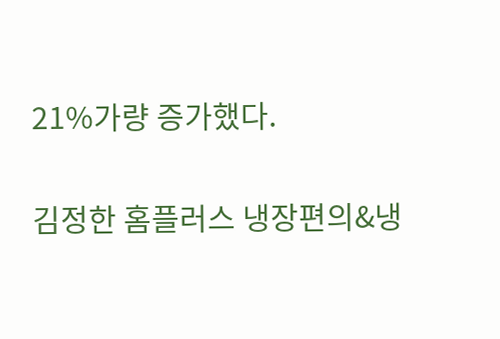21%가량 증가했다.

김정한 홈플러스 냉장편의&냉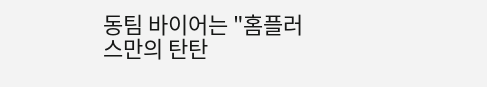동팀 바이어는 "홈플러스만의 탄탄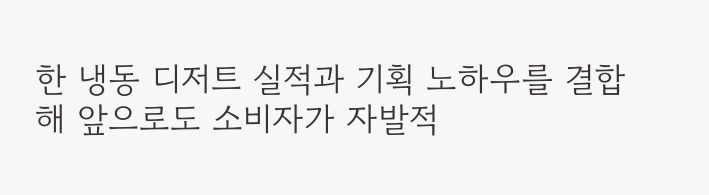한 냉동 디저트 실적과 기획 노하우를 결합해 앞으로도 소비자가 자발적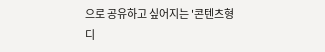으로 공유하고 싶어지는 '콘텐츠형 디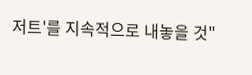저트'를 지속적으로 내놓을 것"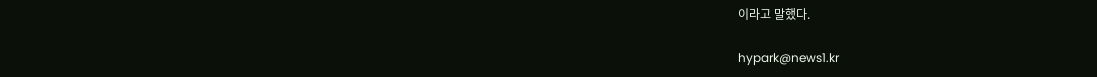이라고 말했다.

hypark@news1.kr